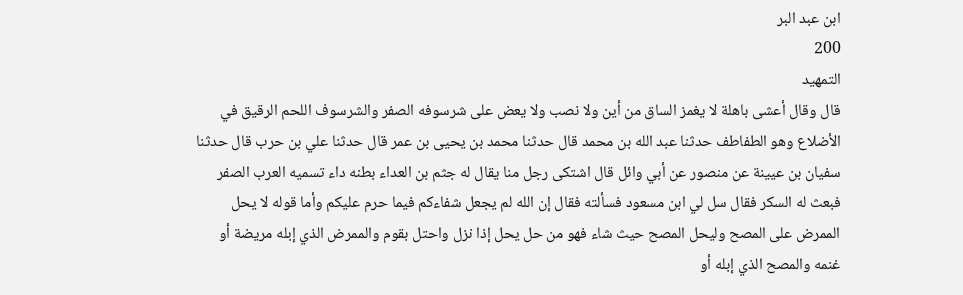ابن عبد البر
200
التمهيد
قال وقال أعشى باهلة لا يغمز الساق من أين ولا نصب ولا يعض على شرسوفه الصفر والشرسوف اللحم الرقيق في الأضلاع وهو الطفاطف حدثنا عبد الله بن محمد قال حدثنا محمد بن يحيى بن عمر قال حدثنا علي بن حرب قال حدثنا سفيان بن عيينة عن منصور عن أبي وائل قال اشتكى رجل منا يقال له جثم بن العداء بطنه داء تسميه العرب الصفر فبعث له السكر فقال سل لي ابن مسعود فسألته فقال إن الله لم يجعل شفاءكم فيما حرم عليكم وأما قوله لا يحل الممرض على المصح وليحل المصح حيث شاء فهو من حل يحل إذا نزل واحتل بقوم والممرض الذي إبله مريضة أو غنمه والمصح الذي إبله أو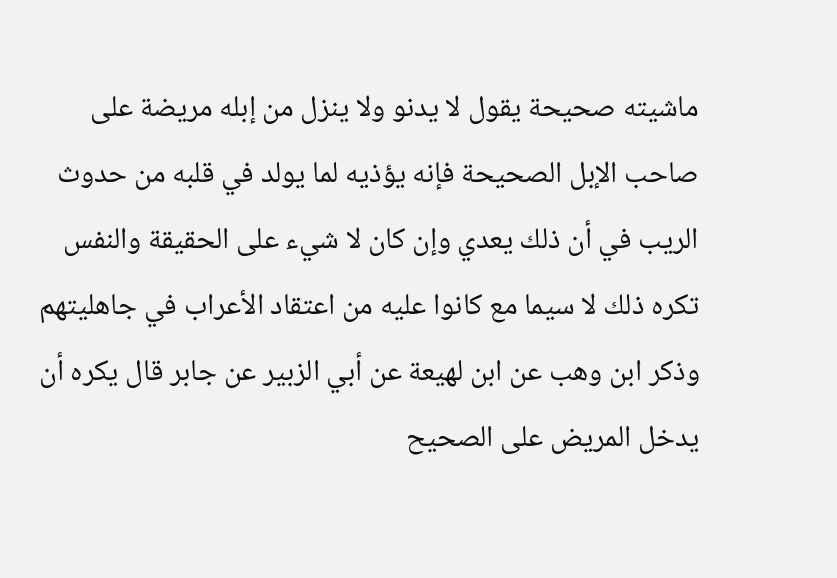ماشيته صحيحة يقول لا يدنو ولا ينزل من إبله مريضة على صاحب الإبل الصحيحة فإنه يؤذيه لما يولد في قلبه من حدوث الريب في أن ذلك يعدي وإن كان لا شيء على الحقيقة والنفس تكره ذلك لا سيما مع كانوا عليه من اعتقاد الأعراب في جاهليتهم وذكر ابن وهب عن ابن لهيعة عن أبي الزبير عن جابر قال يكره أن يدخل المريض على الصحيح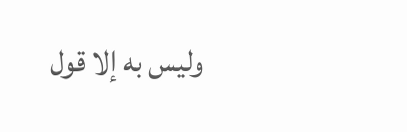وليس به إلا قول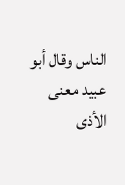الناس وقال أبو عبيد معنى الأذى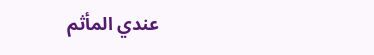عندي المأثم